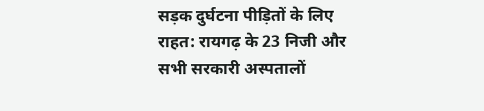सड़क दुर्घटना पीड़ितों के लिए राहत: रायगढ़ के 23 निजी और सभी सरकारी अस्पतालों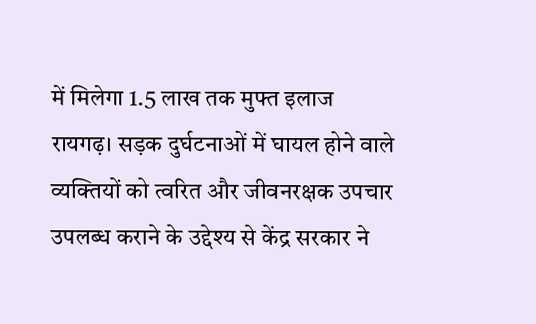में मिलेगा 1.5 लाख तक मुफ्त इलाज
रायगढ़। सड़क दुर्घटनाओं में घायल होने वाले व्यक्तियों को त्वरित और जीवनरक्षक उपचार उपलब्ध कराने के उद्देश्य से केंद्र सरकार ने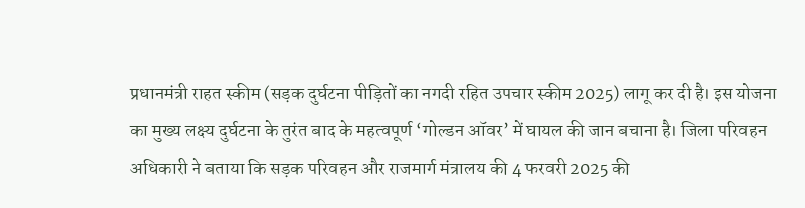प्रधानमंत्री राहत स्कीम (सड़क दुर्घटना पीड़ितों का नगदी रहित उपचार स्कीम 2025) लागू कर दी है। इस योजना का मुख्य लक्ष्य दुर्घटना के तुरंत बाद के महत्वपूर्ण ‘गोल्डन ऑवर’ में घायल की जान बचाना है। जिला परिवहन अधिकारी ने बताया कि सड़क परिवहन और राजमार्ग मंत्रालय की 4 फरवरी 2025 की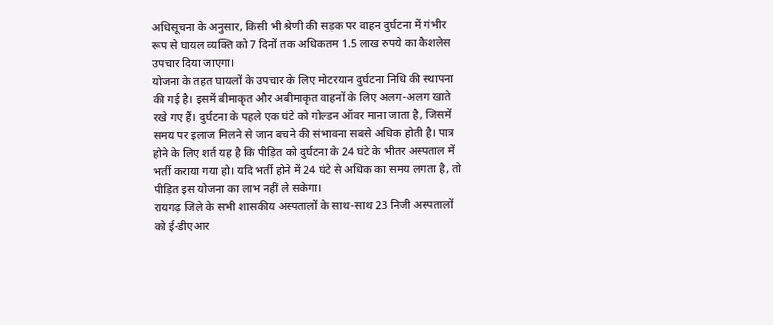अधिसूचना के अनुसार, किसी भी श्रेणी की सड़क पर वाहन दुर्घटना में गंभीर रूप से घायल व्यक्ति को 7 दिनों तक अधिकतम 1.5 लाख रुपये का कैशलेस उपचार दिया जाएगा।
योजना के तहत घायलों के उपचार के लिए मोटरयान दुर्घटना निधि की स्थापना की गई है। इसमें बीमाकृत और अबीमाकृत वाहनों के लिए अलग-अलग खाते रखे गए हैं। दुर्घटना के पहले एक घंटे को गोल्डन ऑवर माना जाता है, जिसमें समय पर इलाज मिलने से जान बचने की संभावना सबसे अधिक होती है। पात्र होने के लिए शर्त यह है कि पीड़ित को दुर्घटना के 24 घंटे के भीतर अस्पताल में भर्ती कराया गया हो। यदि भर्ती होने में 24 घंटे से अधिक का समय लगता है, तो पीड़ित इस योजना का लाभ नहीं ले सकेगा।
रायगढ़ जिले के सभी शासकीय अस्पतालों के साथ-साथ 23 निजी अस्पतालों को ई-डीएआर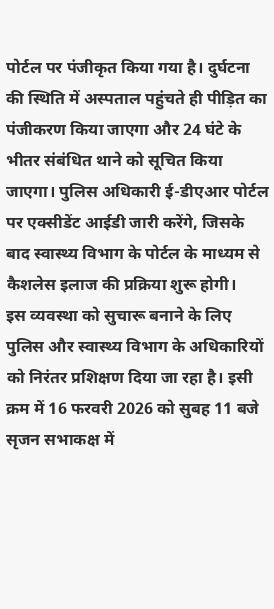पोर्टल पर पंजीकृत किया गया है। दुर्घटना की स्थिति में अस्पताल पहुंचते ही पीड़ित का पंजीकरण किया जाएगा और 24 घंटे के भीतर संबंधित थाने को सूचित किया जाएगा। पुलिस अधिकारी ई-डीएआर पोर्टल पर एक्सीडेंट आईडी जारी करेंगे, जिसके बाद स्वास्थ्य विभाग के पोर्टल के माध्यम से कैशलेस इलाज की प्रक्रिया शुरू होगी।
इस व्यवस्था को सुचारू बनाने के लिए पुलिस और स्वास्थ्य विभाग के अधिकारियों को निरंतर प्रशिक्षण दिया जा रहा है। इसी क्रम में 16 फरवरी 2026 को सुबह 11 बजे सृजन सभाकक्ष में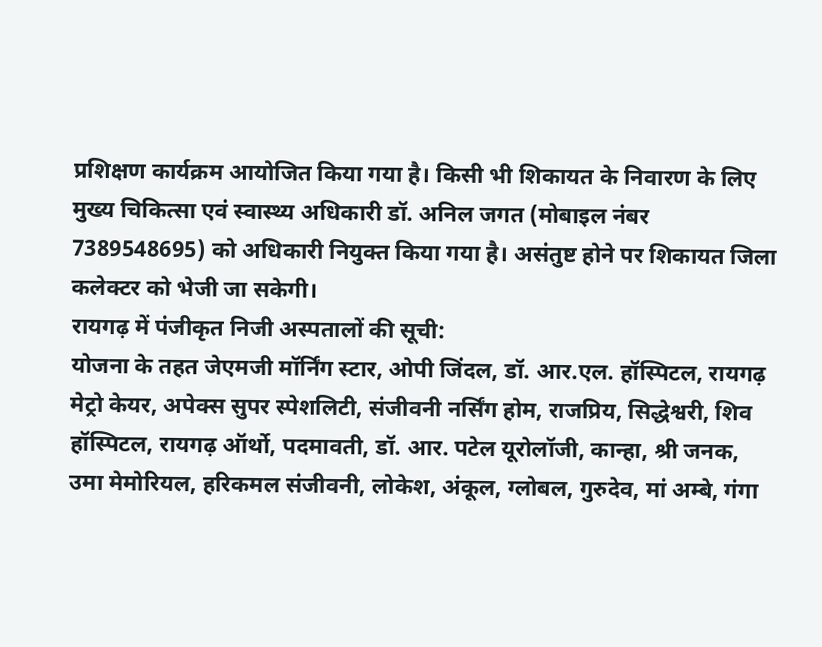प्रशिक्षण कार्यक्रम आयोजित किया गया है। किसी भी शिकायत के निवारण के लिए मुख्य चिकित्सा एवं स्वास्थ्य अधिकारी डॉ. अनिल जगत (मोबाइल नंबर 7389548695) को अधिकारी नियुक्त किया गया है। असंतुष्ट होने पर शिकायत जिला कलेक्टर को भेजी जा सकेगी।
रायगढ़ में पंजीकृत निजी अस्पतालों की सूची:
योजना के तहत जेएमजी मॉर्निंग स्टार, ओपी जिंदल, डॉ. आर.एल. हॉस्पिटल, रायगढ़ मेट्रो केयर, अपेक्स सुपर स्पेशलिटी, संजीवनी नर्सिंग होम, राजप्रिय, सिद्धेश्वरी, शिव हॉस्पिटल, रायगढ़ ऑर्थो, पदमावती, डॉ. आर. पटेल यूरोलॉजी, कान्हा, श्री जनक, उमा मेमोरियल, हरिकमल संजीवनी, लोकेश, अंकूल, ग्लोबल, गुरुदेव, मां अम्बे, गंगा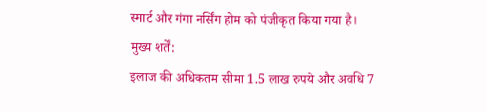स्मार्ट और गंगा नर्सिंग होम को पंजीकृत किया गया है।
मुख्य शर्तें:
इलाज की अधिकतम सीमा 1.5 लाख रुपये और अवधि 7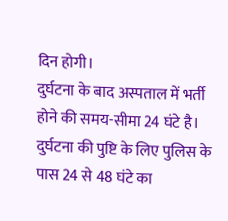दिन होगी।
दुर्घटना के बाद अस्पताल में भर्ती होने की समय-सीमा 24 घंटे है।
दुर्घटना की पुष्टि के लिए पुलिस के पास 24 से 48 घंटे का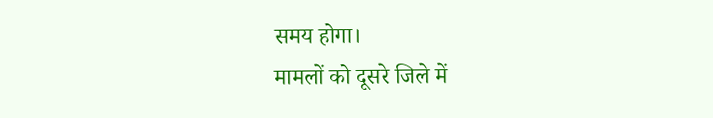समय होगा।
मामलों को दूसरे जिले में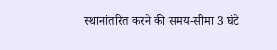स्थानांतरित करने की समय-सीमा 3 घंटे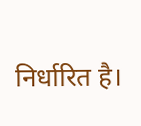निर्धारित है।